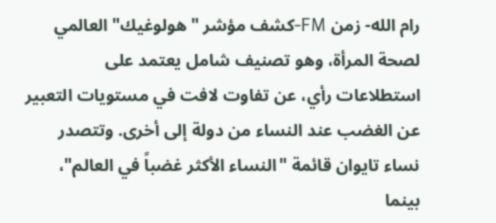رام الله- زمن FM-كشف مؤشر "هولوغيك" العالمي لصحة المرأة، وهو تصنيف شامل يعتمد على استطلاعات رأي، عن تفاوت لافت في مستويات التعبير عن الغضب عند النساء من دولة إلى أخرى. وتتصدر نساء تايوان قائمة "النساء الأكثر غضباً في العالم"، بينما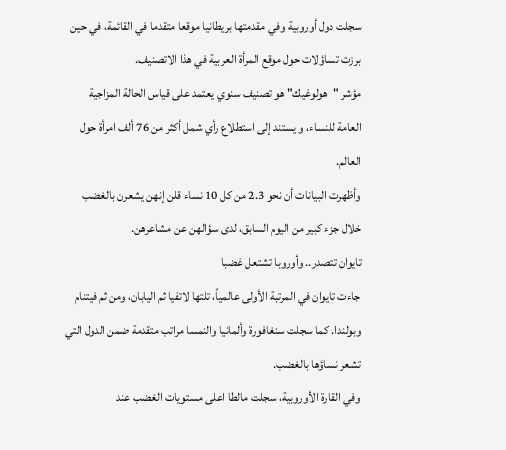سجلت دول أوروبية وفي مقدمتها بريطانيا موقعا متقدما في القائمة، في حين برزت تساؤلات حول موقع المرأة العربية في هذا الاتصنيف.
مؤشر "هولوغيك" هو تصنيف سنوي يعتمد على قياس الحالة المزاجية العامة للنساء، و يستند إلى استطلاع رأي شمل أكثر من 76 ألف امرأة حول العالم.
وأظهرت البيانات أن نحو 2.3 من كل 10 نساء قلن إنهن يشعرن بالغضب خلال جزء كبير من اليوم السابق، لدى سؤالهن عن مشاعرهن.
تايوان تتصدر.. وأوروبا تشتعل غضبا
جاءت تايوان في المرتبة الأولى عالمياً، تلتها لاتفيا ثم اليابان، ومن ثم فيتنام وبولندا. كما سجلت سنغافورة وألمانيا والنمسا مراتب متقدمة ضمن الدول التي تشعر نساؤها بالغضب.
وفي القارة الأوروبية، سجلت مالطا اعلى مستويات الغضب عند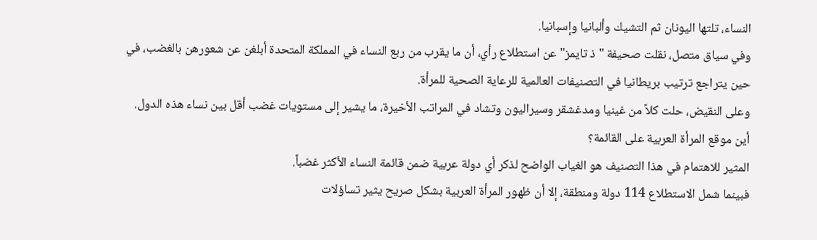النساء، تلتها اليونان ثم التشيك وألبانيا وإسبانيا.
وفي سياق متصل، نقلت صحيفة "ذ تايمز" عن استطلاع رأي، أن ما يقرب من ربع النساء في المملكة المتحدة أبلغن عن شعورهن بالغضب، في حين يتراجع ترتيب بريطانيا في التصنيفات العالمية للرعاية الصحية للمرأة.
وعلى النقيض، حلت كلاً من غينيا ومدغشقر وسيراليون وتشاد في المراتب الأخيرة، ما يشير إلى مستويات غضب أقل بين نساء هذه الدول.
أين موقع المرأة العربية على القائمة؟
المثير للاهتمام في هذا التصنيف هو الغياب الواضح لذكر أي دولة عربية ضمن قائمة النساء الأكثر غضباً.
فبينما شمل الاستطلاع 114 دولة ومنطقة، إلا أن ظهور المرأة العربية بشكل صريح يثير تساؤلات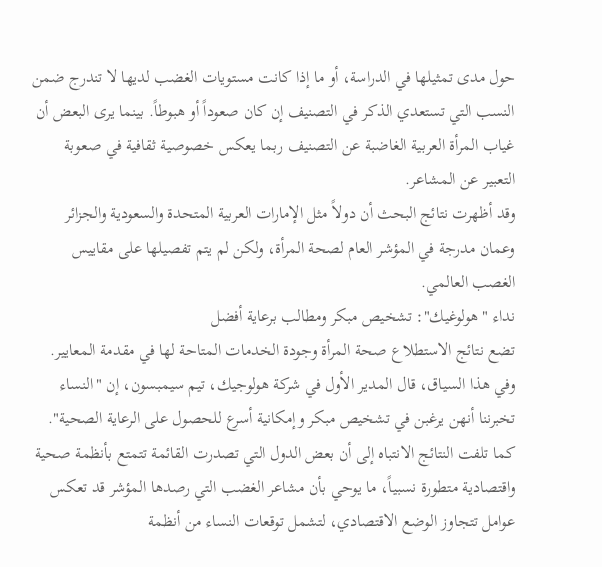حول مدى تمثيلها في الدراسة، أو ما إذا كانت مستويات الغضب لديها لا تندرج ضمن النسب التي تستعدي الذكر في التصنيف إن كان صعوداً أو هبوطاً. بينما يرى البعض أن غياب المرأة العربية الغاضبة عن التصنيف ربما يعكس خصوصية ثقافية في صعوبة التعبير عن المشاعر.
وقد أظهرت نتائج البحث أن دولاً مثل الإمارات العربية المتحدة والسعودية والجزائر وعمان مدرجة في المؤشر العام لصحة المرأة، ولكن لم يتم تفصيلها على مقاييس الغصب العالمي.
نداء "هولوغيك": تشخيص مبكر ومطالب برعاية أفضل
تضع نتائج الاستطلاع صحة المرأة وجودة الخدمات المتاحة لها في مقدمة المعايير.
وفي هذا السياق، قال المدير الأول في شركة هولوجيك، تيم سيمبسون، إن "النساء تخبرننا أنهن يرغبن في تشخيص مبكر وإمكانية أسرع للحصول على الرعاية الصحية".
كما تلفت النتائج الانتباه إلى أن بعض الدول التي تصدرت القائمة تتمتع بأنظمة صحية واقتصادية متطورة نسبياً، ما يوحي بأن مشاعر الغضب التي رصدها المؤشر قد تعكس عوامل تتجاوز الوضع الاقتصادي، لتشمل توقعات النساء من أنظمة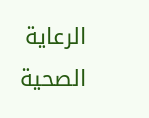الرعاية الصحية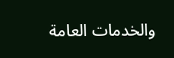والخدمات العامة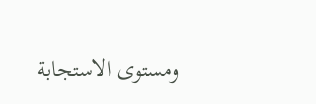ومستوى الاستجابة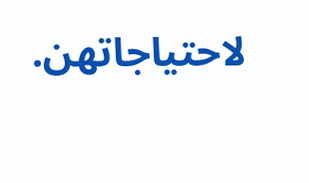لاحتياجاتهن.